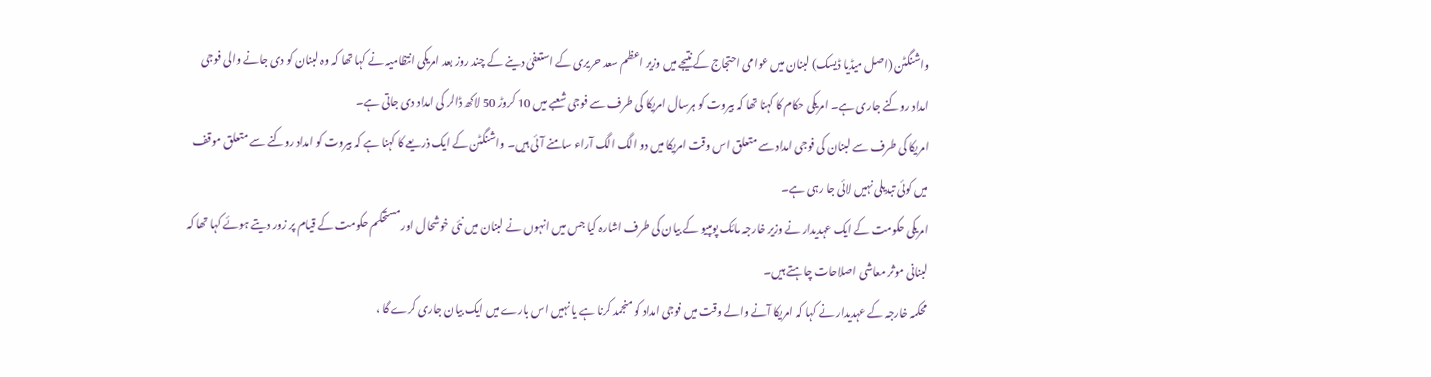واشنگٹن (اصل میڈیا ڈیسک) لبنان میں عوامی احتجاج کے نتیجے میں وزیر اعظم سعد حریری کے استعفیٰ دینے کے چند روز بعد امریکی انتظامیہ نے کہا تھا کہ وہ لبنان کو دی جانے والی فوجی امداد روکنے جاری ہے۔ امریکی حکام کا کہنا تھا کہ بیروت کو ہرسال امریکا کی طرف سے فوجی شعبے میں 10 کروڑ 50 لاکھ ڈالر کی امداد دی جاتی ہے۔
امریکا کی طرف سے لبنان کی فوجی امداد سے متعلق اس وقت امریکا میں دو الگ الگ آراء سامنے آئی ہیں۔ واشنگٹن کے ایک ذریعے کا کہنا ہے کہ بیروت کو امداد روکنے سے متعلق موقف میں کوئی تبدیلی نہیں لائی جا رہی ہے۔
امریکی حکومت کے ایک عہدیدار نے وزیر خارجہ مائک پومپیو کے بیان کی طرف اشارہ کیا جس میں انہوں نے لبنان میں نئی خوشحال اور مستحکم حکومت کے قیام پر زور دیتے ہوئے کہا تھا کہ لبنانی موثر معاشی اصلاحات چاہتے ہیں۔
محکمہ خارجہ کے عہدیدار نے کہا کہ امریکا آنے والے وقت میں فوجی امداد کو منجمد کرنا ہے یا نہیں اس بارے میں ایک بیان جاری کرے گا ،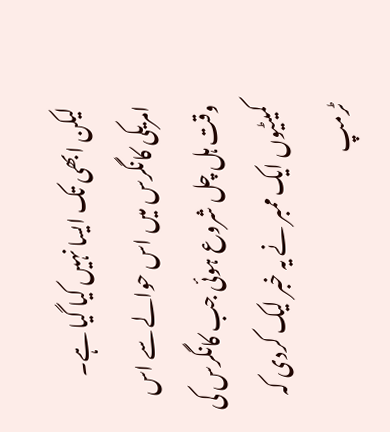لیکن ابھی تک ایسا نہیں کیا گیا ہے۔
امریکی کانگرس میں اس حوالے سے اس وقت ہل چل شروع ہوئی جب کانگرس کی کمیٹیوں ایک ممبر نے یہ خبر لیک کردی کہ ٹرمپ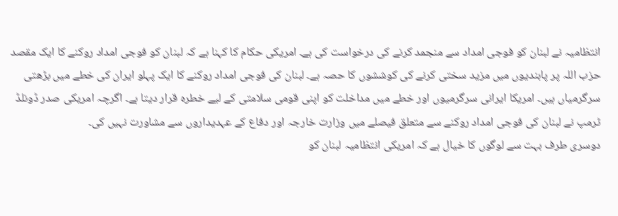انتظامیہ نے لبنان کو فوجی امداد سے منجمد کرنے کی درخواست کی ہے۔ امریکی حکام کا کہنا ہے کہ لبنان کو فوجی امداد روکنے کا ایک مقصد حزب اللہ پر پابندیوں میں مزید سختی کرنے کی کوششوں کا حصہ ہے۔ لبنان کی فوجی امداد روکنے کا ایک پہلو ایران کی خطے میں بڑھتی سرگرمیاں ہیں۔ امریکا ایرانی سرگرمیوں اور خطے میں مداخلت کو اپنی قومی سلامتی کے لیے خطرہ قرار دیتا ہے۔ اگرچہ امریکی صدر ڈونلڈ ٹرمپ نے لبنان کی فوجی امداد روکنے سے متعلق فیصلے میں وزارت خارجہ اور دفاع کے عہدیداروں سے مشاورت نہیں کی۔
دوسری طرف بہت سے لوگوں کا خیال ہے کہ امریکی انتظامیہ لبنان کو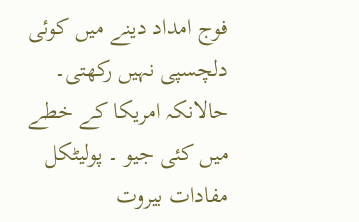فوج امداد دینے میں کوئی دلچسپی نہیں رکھتی۔ حالانکہ امریکا کے خطے میں کئی جیو ۔ پولیٹکل مفادات بیروت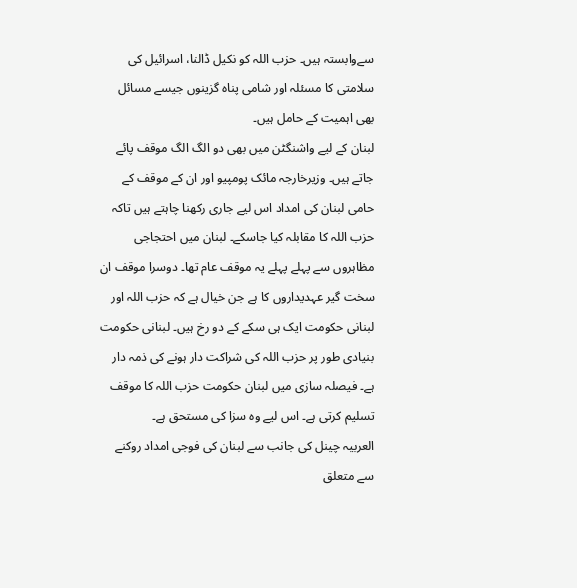سےوابستہ ہیں۔ حزب اللہ کو نکیل ڈالنا، اسرائیل کی سلامتی کا مسئلہ اور شامی پناہ گزینوں جیسے مسائل بھی اہمیت کے حامل ہیں۔
لبنان کے لیے واشنگٹن میں بھی دو الگ الگ موقف پائے جاتے ہیں۔ وزیرخارجہ مائک پومپیو اور ان کے موقف کے حامی لبنان کی امداد اس لیے جاری رکھنا چاہتے ہیں تاکہ حزب اللہ کا مقابلہ کیا جاسکے۔ لبنان میں احتجاجی مظاہروں سے پہلے پہلے یہ موقف عام تھا۔ دوسرا موقف ان سخت گیر عہدیداروں کا ہے جن خیال ہے کہ حزب اللہ اور لبنانی حکومت ایک ہی سکے کے دو رخ ہیں۔ لبنانی حکومت بنیادی طور پر حزب اللہ کی شراکت دار ہونے کی ذمہ دار ہے۔ فیصلہ سازی میں لبنان حکومت حزب اللہ کا موقف تسلیم کرتی ہے۔ اس لیے وہ سزا کی مستحق ہے۔
العربیہ چینل کی جانب سے لبنان کی فوجی امداد روکنے سے متعلق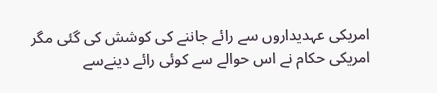امریکی عہدیداروں سے رائے جاننے کی کوشش کی گئی مگر امریکی حکام نے اس حوالے سے کوئی رائے دینےسے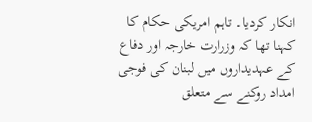انکار کردیا۔ تاہم امریکی حکام کا کہنا تھا کہ وزرارت خارجہ اور دفاع کے عہدیداروں میں لبنان کی فوجی امداد روکنے سے متعلق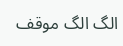الگ الگ موقف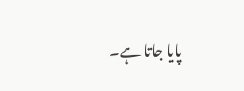پایا جاتا ہے۔